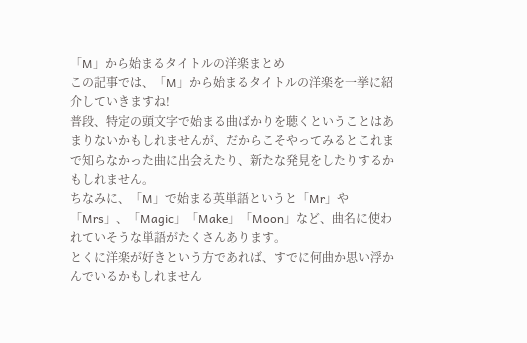「M」から始まるタイトルの洋楽まとめ
この記事では、「M」から始まるタイトルの洋楽を一挙に紹介していきますね!
普段、特定の頭文字で始まる曲ばかりを聴くということはあまりないかもしれませんが、だからこそやってみるとこれまで知らなかった曲に出会えたり、新たな発見をしたりするかもしれません。
ちなみに、「M」で始まる英単語というと「Mr」や「Mrs」、「Magic」「Make」「Moon」など、曲名に使われていそうな単語がたくさんあります。
とくに洋楽が好きという方であれば、すでに何曲か思い浮かんでいるかもしれません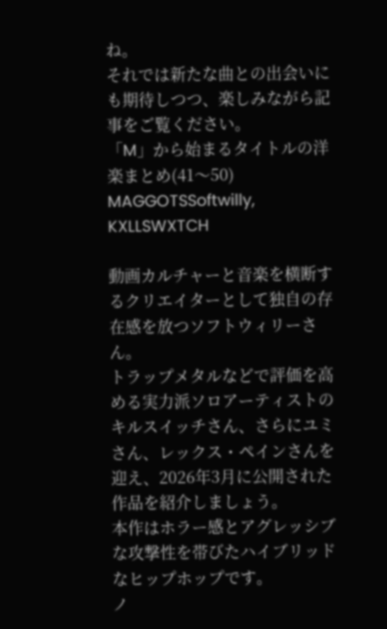ね。
それでは新たな曲との出会いにも期待しつつ、楽しみながら記事をご覧ください。
「M」から始まるタイトルの洋楽まとめ(41〜50)
MAGGOTSSoftwilly, KXLLSWXTCH

動画カルチャーと音楽を横断するクリエイターとして独自の存在感を放つソフトウィリーさん。
トラップメタルなどで評価を高める実力派ソロアーティストのキルスイッチさん、さらにユミさん、レックス・ペインさんを迎え、2026年3月に公開された作品を紹介しましょう。
本作はホラー感とアグレッシブな攻撃性を帯びたハイブリッドなヒップホップです。
ノ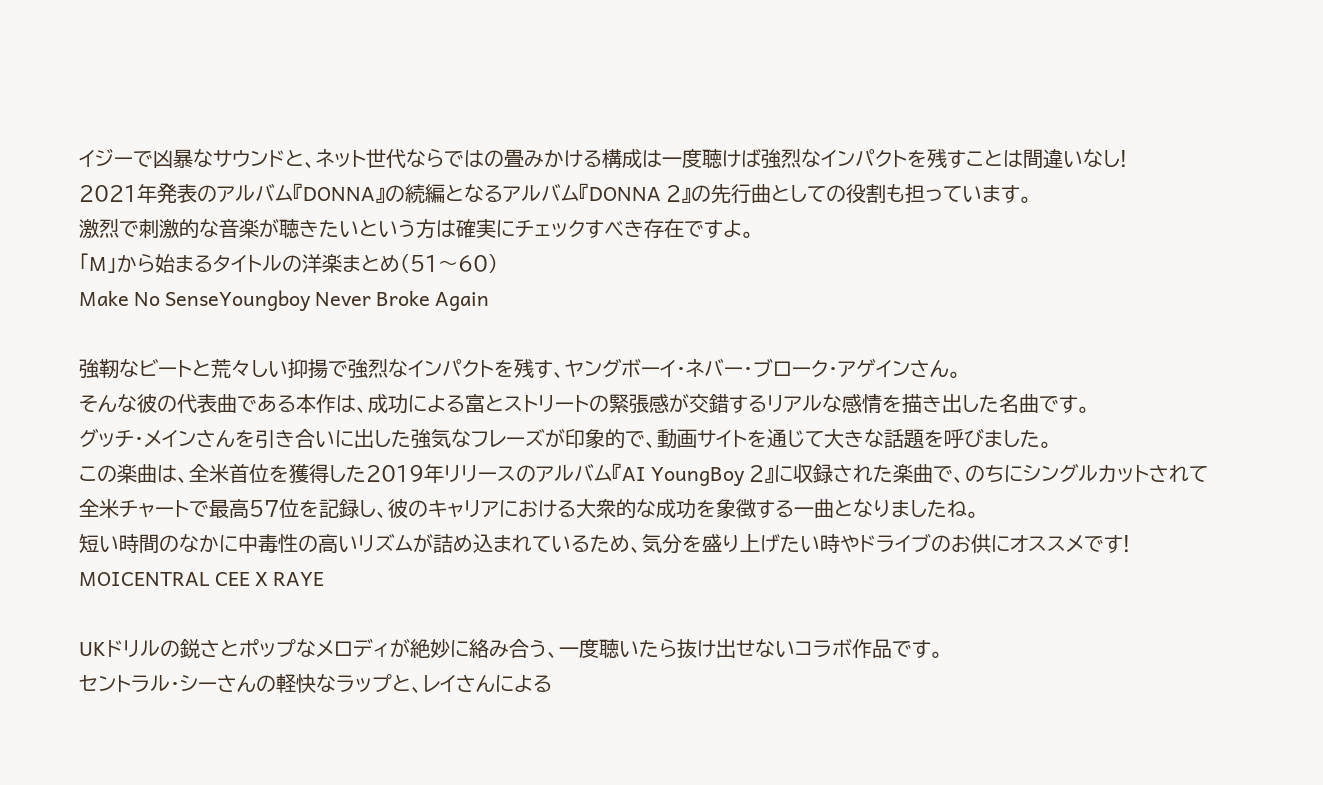イジーで凶暴なサウンドと、ネット世代ならではの畳みかける構成は一度聴けば強烈なインパクトを残すことは間違いなし!
2021年発表のアルバム『DONNA』の続編となるアルバム『DONNA 2』の先行曲としての役割も担っています。
激烈で刺激的な音楽が聴きたいという方は確実にチェックすべき存在ですよ。
「M」から始まるタイトルの洋楽まとめ(51〜60)
Make No SenseYoungboy Never Broke Again

強靭なビートと荒々しい抑揚で強烈なインパクトを残す、ヤングボーイ・ネバー・ブローク・アゲインさん。
そんな彼の代表曲である本作は、成功による富とストリートの緊張感が交錯するリアルな感情を描き出した名曲です。
グッチ・メインさんを引き合いに出した強気なフレーズが印象的で、動画サイトを通じて大きな話題を呼びました。
この楽曲は、全米首位を獲得した2019年リリースのアルバム『AI YoungBoy 2』に収録された楽曲で、のちにシングルカットされて全米チャートで最高57位を記録し、彼のキャリアにおける大衆的な成功を象徴する一曲となりましたね。
短い時間のなかに中毒性の高いリズムが詰め込まれているため、気分を盛り上げたい時やドライブのお供にオススメです!
MOICENTRAL CEE X RAYE

UKドリルの鋭さとポップなメロディが絶妙に絡み合う、一度聴いたら抜け出せないコラボ作品です。
セントラル・シーさんの軽快なラップと、レイさんによる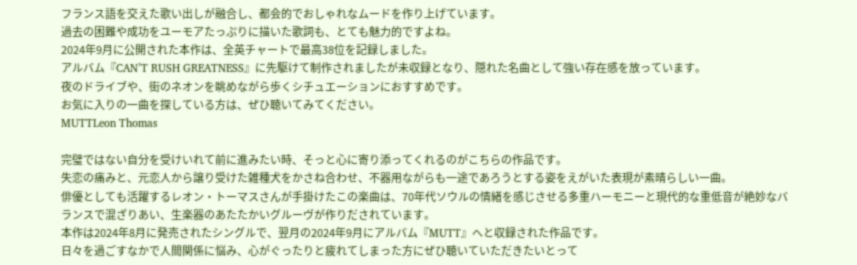フランス語を交えた歌い出しが融合し、都会的でおしゃれなムードを作り上げています。
過去の困難や成功をユーモアたっぷりに描いた歌詞も、とても魅力的ですよね。
2024年9月に公開された本作は、全英チャートで最高38位を記録しました。
アルバム『CAN’T RUSH GREATNESS』に先駆けて制作されましたが未収録となり、隠れた名曲として強い存在感を放っています。
夜のドライブや、街のネオンを眺めながら歩くシチュエーションにおすすめです。
お気に入りの一曲を探している方は、ぜひ聴いてみてください。
MUTTLeon Thomas

完璧ではない自分を受けいれて前に進みたい時、そっと心に寄り添ってくれるのがこちらの作品です。
失恋の痛みと、元恋人から譲り受けた雑種犬をかさね合わせ、不器用ながらも一途であろうとする姿をえがいた表現が素晴らしい一曲。
俳優としても活躍するレオン・トーマスさんが手掛けたこの楽曲は、70年代ソウルの情緒を感じさせる多重ハーモニーと現代的な重低音が絶妙なバランスで混ざりあい、生楽器のあたたかいグルーヴが作りだされています。
本作は2024年8月に発売されたシングルで、翌月の2024年9月にアルバム『MUTT』へと収録された作品です。
日々を過ごすなかで人間関係に悩み、心がぐったりと疲れてしまった方にぜひ聴いていただきたいとって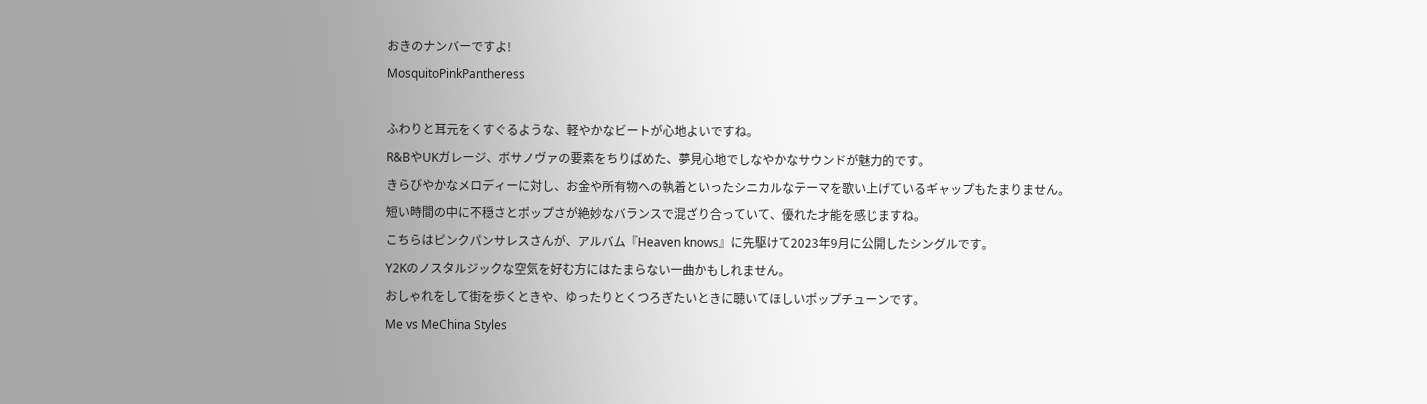おきのナンバーですよ!
MosquitoPinkPantheress

ふわりと耳元をくすぐるような、軽やかなビートが心地よいですね。
R&BやUKガレージ、ボサノヴァの要素をちりばめた、夢見心地でしなやかなサウンドが魅力的です。
きらびやかなメロディーに対し、お金や所有物への執着といったシニカルなテーマを歌い上げているギャップもたまりません。
短い時間の中に不穏さとポップさが絶妙なバランスで混ざり合っていて、優れた才能を感じますね。
こちらはピンクパンサレスさんが、アルバム『Heaven knows』に先駆けて2023年9月に公開したシングルです。
Y2Kのノスタルジックな空気を好む方にはたまらない一曲かもしれません。
おしゃれをして街を歩くときや、ゆったりとくつろぎたいときに聴いてほしいポップチューンです。
Me vs MeChina Styles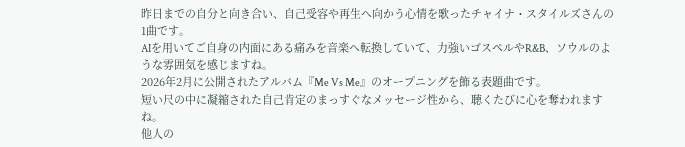昨日までの自分と向き合い、自己受容や再生へ向かう心情を歌ったチャイナ・スタイルズさんの1曲です。
AIを用いてご自身の内面にある痛みを音楽へ転換していて、力強いゴスペルやR&B、ソウルのような雰囲気を感じますね。
2026年2月に公開されたアルバム『Me Vs Me』のオープニングを飾る表題曲です。
短い尺の中に凝縮された自己肯定のまっすぐなメッセージ性から、聴くたびに心を奪われますね。
他人の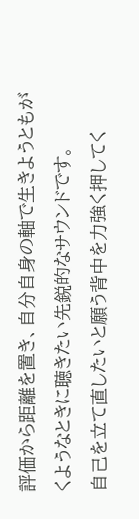評価から距離を置き、自分自身の軸で生きようともがくようなときに聴きたい先鋭的なサウンドです。
自己を立て直したいと願う背中を力強く押してく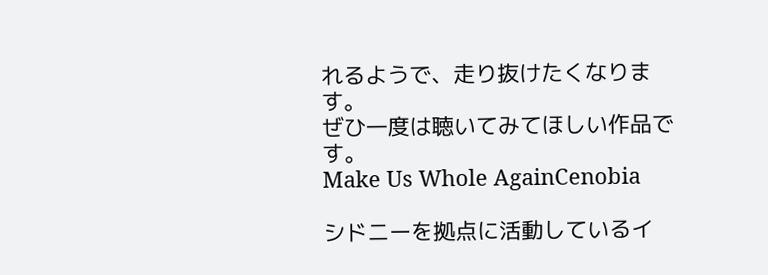れるようで、走り抜けたくなります。
ぜひ一度は聴いてみてほしい作品です。
Make Us Whole AgainCenobia

シドニーを拠点に活動しているイ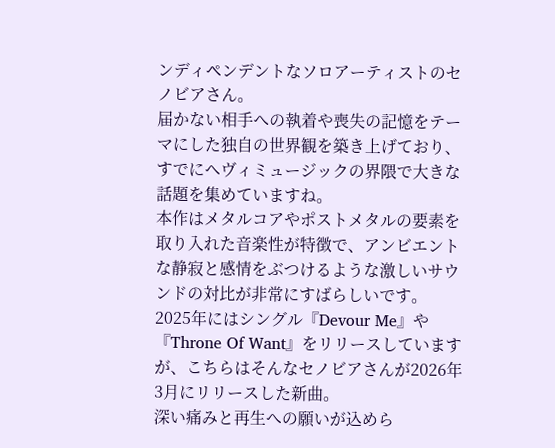ンディペンデントなソロアーティストのセノビアさん。
届かない相手への執着や喪失の記憶をテーマにした独自の世界観を築き上げており、すでにヘヴィミュージックの界隈で大きな話題を集めていますね。
本作はメタルコアやポストメタルの要素を取り入れた音楽性が特徴で、アンビエントな静寂と感情をぶつけるような激しいサウンドの対比が非常にすばらしいです。
2025年にはシングル『Devour Me』や『Throne Of Want』をリリースしていますが、こちらはそんなセノビアさんが2026年3月にリリースした新曲。
深い痛みと再生への願いが込めら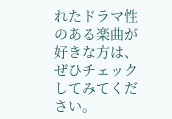れたドラマ性のある楽曲が好きな方は、ぜひチェックしてみてください。